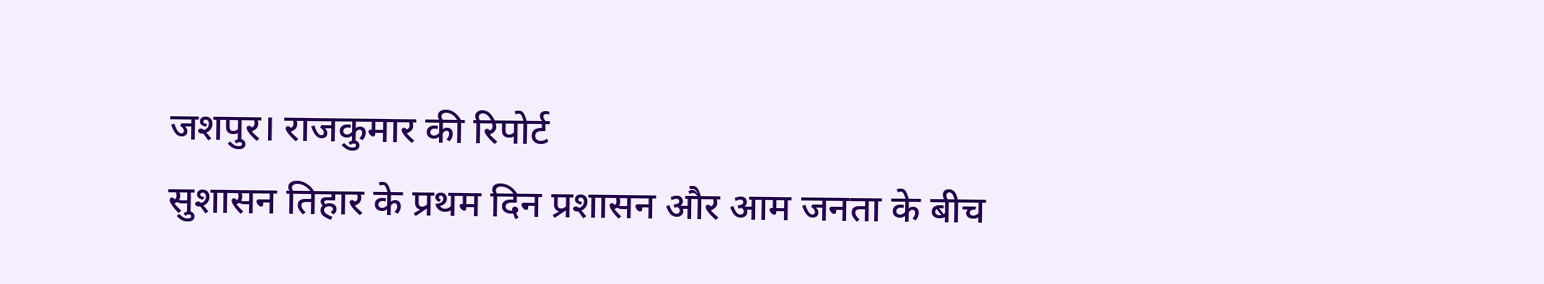जशपुर। राजकुमार की रिपोर्ट
सुशासन तिहार के प्रथम दिन प्रशासन और आम जनता के बीच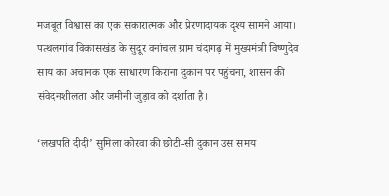मजबूत विश्वास का एक सकारात्मक और प्रेरणादायक दृश्य सामने आया। पत्थलगांव विकासखंड के सुदूर वनांचल ग्राम चंदागढ़ में मुख्यमंत्री विष्णुदेव साय का अचानक एक साधारण किराना दुकान पर पहुंचना, शासन की संवेदनशीलता और जमीनी जुड़ाव को दर्शाता है।

‘लखपति दीदी’ सुमिला कोरवा की छोटी-सी दुकान उस समय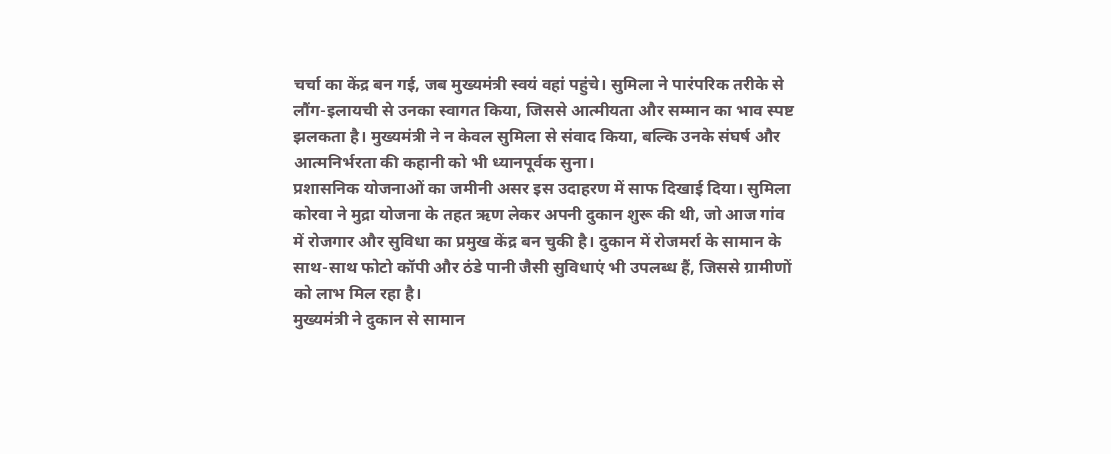चर्चा का केंद्र बन गई, जब मुख्यमंत्री स्वयं वहां पहुंचे। सुमिला ने पारंपरिक तरीके से लौंग-इलायची से उनका स्वागत किया, जिससे आत्मीयता और सम्मान का भाव स्पष्ट झलकता है। मुख्यमंत्री ने न केवल सुमिला से संवाद किया, बल्कि उनके संघर्ष और आत्मनिर्भरता की कहानी को भी ध्यानपूर्वक सुना।
प्रशासनिक योजनाओं का जमीनी असर इस उदाहरण में साफ दिखाई दिया। सुमिला कोरवा ने मुद्रा योजना के तहत ऋण लेकर अपनी दुकान शुरू की थी, जो आज गांव में रोजगार और सुविधा का प्रमुख केंद्र बन चुकी है। दुकान में रोजमर्रा के सामान के साथ-साथ फोटो कॉपी और ठंडे पानी जैसी सुविधाएं भी उपलब्ध हैं, जिससे ग्रामीणों को लाभ मिल रहा है।
मुख्यमंत्री ने दुकान से सामान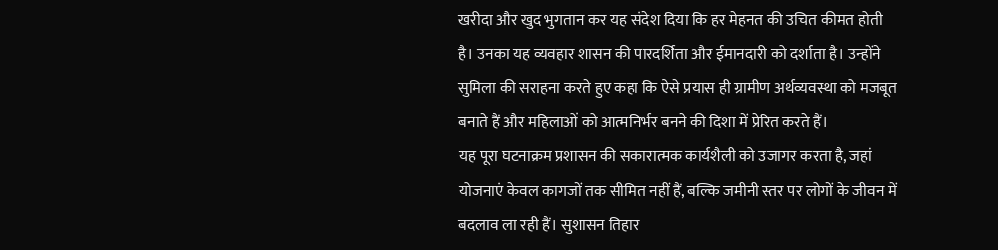खरीदा और खुद भुगतान कर यह संदेश दिया कि हर मेहनत की उचित कीमत होती है। उनका यह व्यवहार शासन की पारदर्शिता और ईमानदारी को दर्शाता है। उन्होंने सुमिला की सराहना करते हुए कहा कि ऐसे प्रयास ही ग्रामीण अर्थव्यवस्था को मजबूत बनाते हैं और महिलाओं को आत्मनिर्भर बनने की दिशा में प्रेरित करते हैं।
यह पूरा घटनाक्रम प्रशासन की सकारात्मक कार्यशैली को उजागर करता है, जहां योजनाएं केवल कागजों तक सीमित नहीं हैं, बल्कि जमीनी स्तर पर लोगों के जीवन में बदलाव ला रही हैं। सुशासन तिहार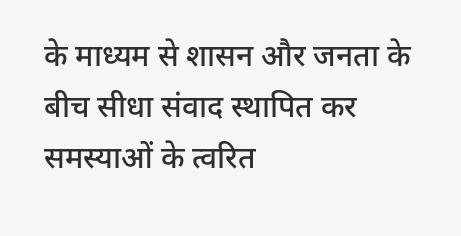के माध्यम से शासन और जनता के बीच सीधा संवाद स्थापित कर समस्याओं के त्वरित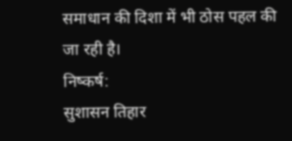समाधान की दिशा में भी ठोस पहल की जा रही है।
निष्कर्ष:
सुशासन तिहार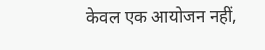केवल एक आयोजन नहीं,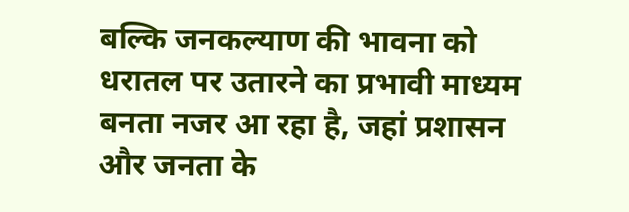बल्कि जनकल्याण की भावना को धरातल पर उतारने का प्रभावी माध्यम बनता नजर आ रहा है, जहां प्रशासन और जनता के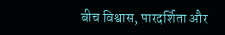बीच विश्वास, पारदर्शिता और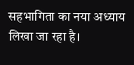सहभागिता का नया अध्याय लिखा जा रहा है।